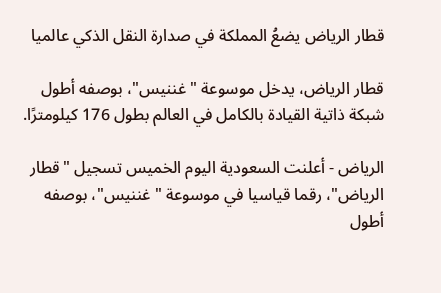قطار الرياض يضعُ المملكة في صدارة النقل الذكي عالميا

قطار الرياض، يدخل موسوعة "غننيس"، بوصفه أطول شبكة ذاتية القيادة بالكامل في العالم بطول 176 كيلومترًا.

الرياض - أعلنت السعودية اليوم الخميس تسجيل "قطار الرياض"، رقما قياسيا في موسوعة "غننيس"، بوصفه أطول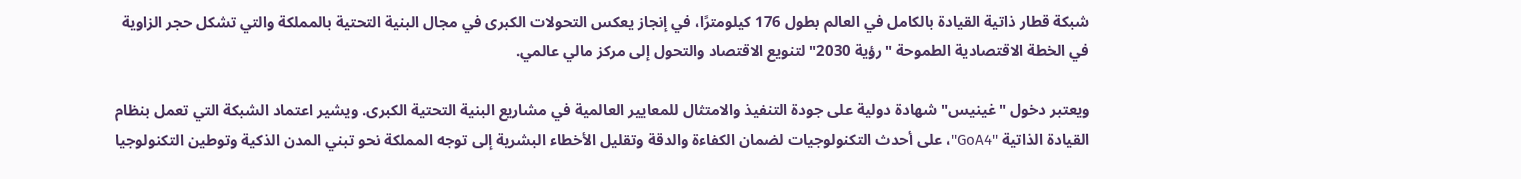شبكة قطار ذاتية القيادة بالكامل في العالم بطول 176 كيلومترًا، في إنجاز يعكس التحولات الكبرى في مجال البنية التحتية بالمملكة والتي تشكل حجر الزاوية في الخطة الاقتصادية الطموحة "رؤية 2030" لتنويع الاقتصاد والتحول إلى مركز مالي عالمي.

ويعتبر دخول "غينيس" شهادة دولية على جودة التنفيذ والامتثال للمعايير العالمية في مشاريع البنية التحتية الكبرى. ويشير اعتماد الشبكة التي تعمل بنظام القيادة الذاتية ''GoA4''، على أحدث التكنولوجيات لضمان الكفاءة والدقة وتقليل الأخطاء البشرية إلى توجه المملكة نحو تبني المدن الذكية وتوطين التكنولوجيا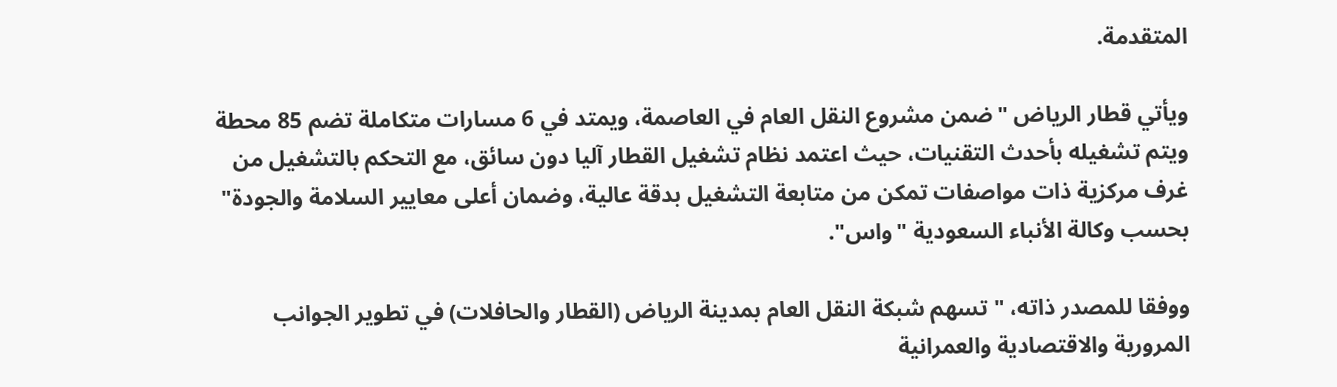المتقدمة.

ويأتي قطار الرياض "ضمن مشروع النقل العام في العاصمة، ويمتد في 6 مسارات متكاملة تضم 85 محطة ويتم تشغيله بأحدث التقنيات، حيث اعتمد نظام تشغيل القطار آليا دون سائق، مع التحكم بالتشغيل من غرف مركزية ذات مواصفات تمكن من متابعة التشغيل بدقة عالية، وضمان أعلى معايير السلامة والجودة" بحسب وكالة الأنباء السعودية "واس".

ووفقا للمصدر ذاته، "تسهم شبكة النقل العام بمدينة الرياض (القطار والحافلات) في تطوير الجوانب المرورية والاقتصادية والعمرانية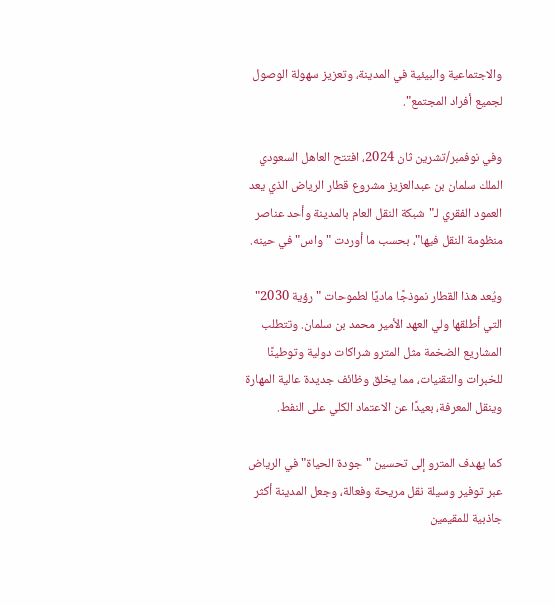والاجتماعية والبيئية في المدينة، وتعزيز سهولة الوصول لجميع أفراد المجتمع".

وفي نوفمبر/تشرين ثان 2024، افتتح العاهل السعودي الملك سلمان بن عبدالعزيز مشروع قطار الرياض الذي يعد العمود الفقري لـ"شبكة النقل العام بالمدينة وأحد عناصر منظومة النقل فيها"، بحسب ما أوردت "واس" في حينه.

ويُعد هذا القطار نموذجًا ماديًا لطموحات "رؤية 2030" التي أطلقها ولي العهد الأمير محمد بن سلمان. وتتطلب المشاريع الضخمة مثل المترو شراكات دولية وتوطينًا للخبرات والتقنيات، مما يخلق وظائف جديدة عالية المهارة وينقل المعرفة، بعيدًا عن الاعتماد الكلي على النفط.

كما يهدف المترو إلى تحسين "جودة الحياة" في الرياض عبر توفير وسيلة نقل مريحة وفعالة، وجعل المدينة أكثر جاذبية للمقيمين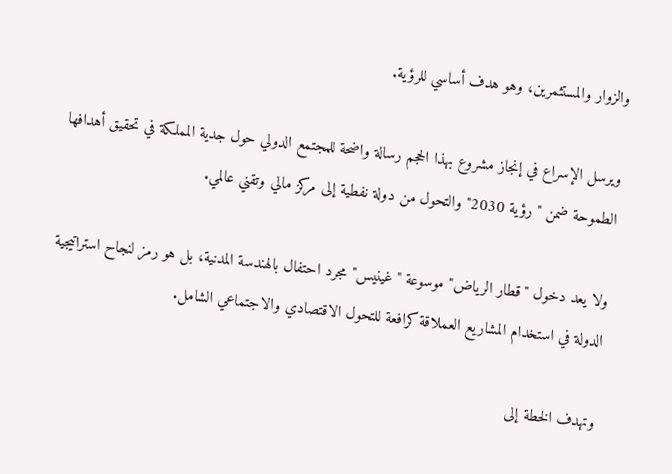والزوار والمستثمرين، وهو هدف أساسي للرؤية.

ويرسل الإسراع في إنجاز مشروع بهذا الحجم رسالة واضحة للمجتمع الدولي حول جدية المملكة في تحقيق أهدافها الطموحة ضمن "رؤية 2030" والتحول من دولة نفطية إلى مركز مالي وتقني عالمي.

ولا يعد دخول "قطار الرياض" موسوعة "غينيس" مجرد احتفال بالهندسة المدنية، بل هو رمز لنجاح استراتيجية الدولة في استخدام المشاريع العملاقة كرافعة للتحول الاقتصادي والاجتماعي الشامل.

وتهدف الخطة إلى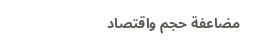مضاعفة حجم واقتصاد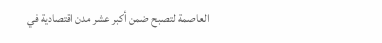العاصمة لتصبح ضمن أكبر عشر مدن اقتصادية في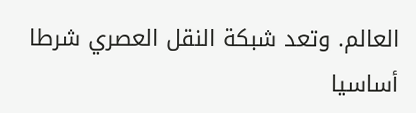العالم. وتعد شبكة النقل العصري شرطا أساسيا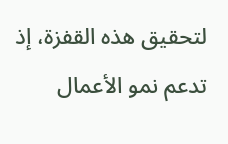لتحقيق هذه القفزة، إذ تدعم نمو الأعمال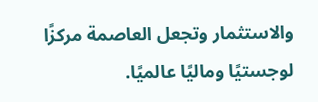والاستثمار وتجعل العاصمة مركزًا لوجستيًا وماليًا عالميًا.